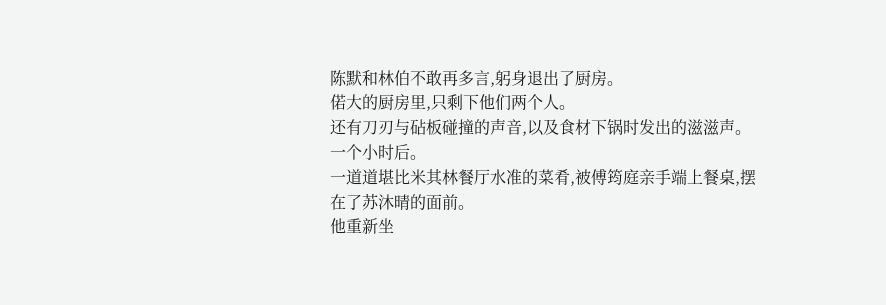陈默和林伯不敢再多言,躬身退出了厨房。
偌大的厨房里,只剩下他们两个人。
还有刀刃与砧板碰撞的声音,以及食材下锅时发出的滋滋声。
一个小时后。
一道道堪比米其林餐厅水准的菜肴,被傅筠庭亲手端上餐桌,摆在了苏沐晴的面前。
他重新坐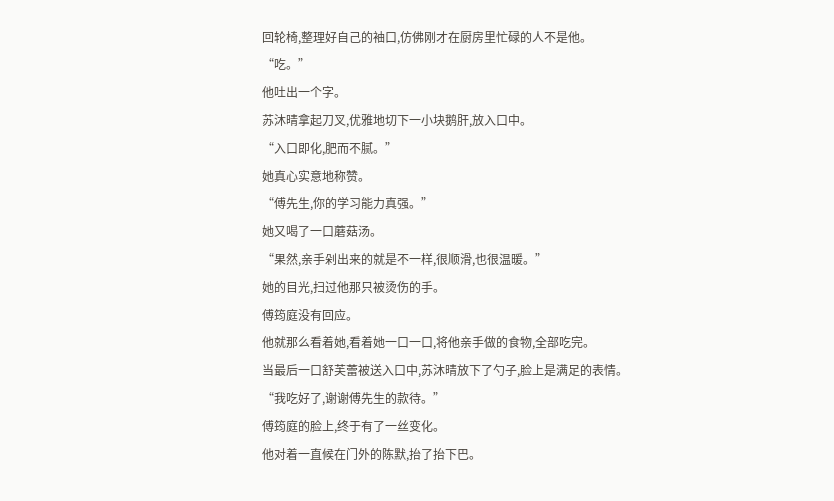回轮椅,整理好自己的袖口,仿佛刚才在厨房里忙碌的人不是他。
“吃。”
他吐出一个字。
苏沐晴拿起刀叉,优雅地切下一小块鹅肝,放入口中。
“入口即化,肥而不腻。”
她真心实意地称赞。
“傅先生,你的学习能力真强。”
她又喝了一口蘑菇汤。
“果然,亲手剁出来的就是不一样,很顺滑,也很温暖。”
她的目光,扫过他那只被烫伤的手。
傅筠庭没有回应。
他就那么看着她,看着她一口一口,将他亲手做的食物,全部吃完。
当最后一口舒芙蕾被送入口中,苏沐晴放下了勺子,脸上是满足的表情。
“我吃好了,谢谢傅先生的款待。”
傅筠庭的脸上,终于有了一丝变化。
他对着一直候在门外的陈默,抬了抬下巴。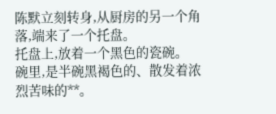陈默立刻转身,从厨房的另一个角落,端来了一个托盘。
托盘上,放着一个黑色的瓷碗。
碗里,是半碗黑褐色的、散发着浓烈苦味的**。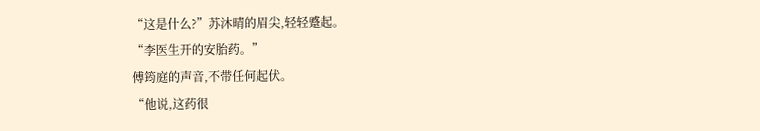“这是什么?”苏沐晴的眉尖,轻轻蹙起。
“李医生开的安胎药。”
傅筠庭的声音,不带任何起伏。
“他说,这药很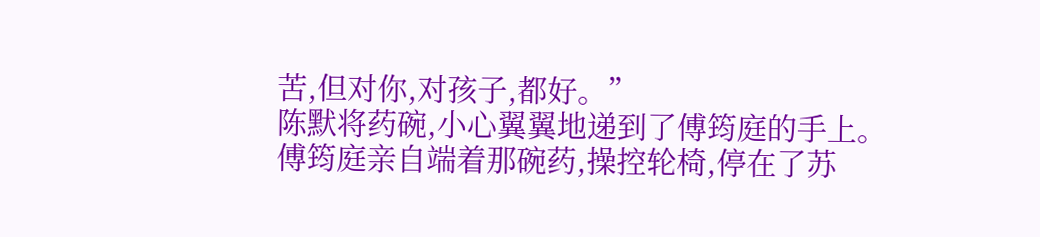苦,但对你,对孩子,都好。”
陈默将药碗,小心翼翼地递到了傅筠庭的手上。
傅筠庭亲自端着那碗药,操控轮椅,停在了苏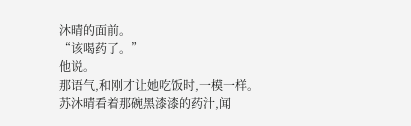沐晴的面前。
“该喝药了。”
他说。
那语气,和刚才让她吃饭时,一模一样。
苏沐晴看着那碗黑漆漆的药汁,闻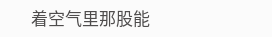着空气里那股能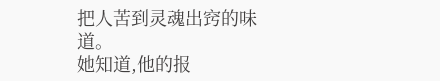把人苦到灵魂出窍的味道。
她知道,他的报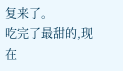复来了。
吃完了最甜的,现在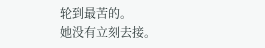轮到最苦的。
她没有立刻去接。